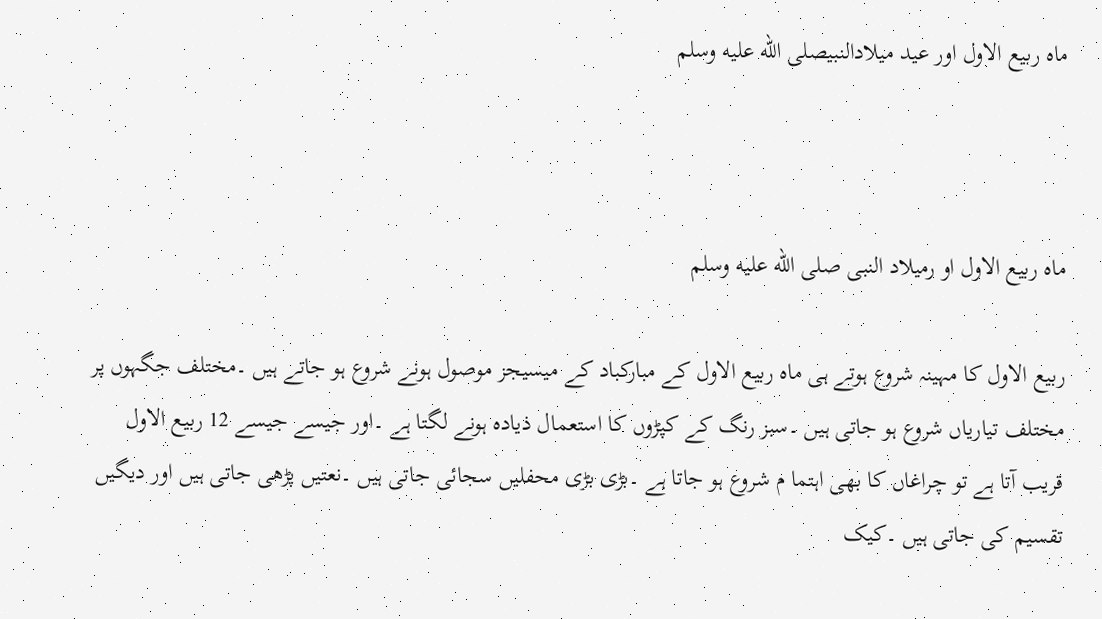ماہ ربیع الاول اور عید میلادالنبیصلى الله عليه وسلم



ماہ ربیع الاول او رمیلاد النبی صلى الله عليه وسلم

ربیع الاول کا مہینہ شروع ہوتے ہی ماہ ربیع الاول کے مبارکباد کے میسیجز موصول ہونے شروع ہو جاتے ہیں ۔مختلف جگہوں پر مختلف تیاریاں شروع ہو جاتی ہیں ۔سبز رنگ کے کپڑوں کا استعمال ذیادہ ہونے لگتا ہے ۔اور جیسے جیسے 12 ربیع الاول قریب آتا ہے تو چراغاں کا بھی اہتما م شروع ہو جاتا ہے ۔بڑی بڑی محفلیں سجائی جاتی ہیں ۔نعتیں پڑھی جاتی ہیں اور دیگیں تقسیم کی جاتی ہیں ۔کیک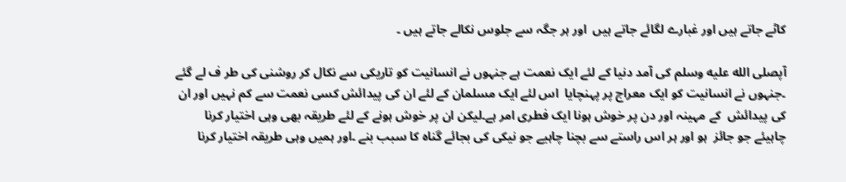کاٹے جاتے ہیں اور غبارے لگائے جاتے ہیں  اور ہر جگہ سے جلوس نکالے جاتے ہیں ۔

آپصلى الله عليه وسلم کی آمد دنیا کے لئے ایک نعمت ہے جنہوں نے انسانیت کو تاریکی سے نکال کر روشنی کی طر ف لے گئے ۔جنہوں نے انسانیت کو ایک معراج پر پہنچایا  اس لئے ایک مسلمان کے لئے ان کی پیدائش کسی نعمت سے کم نہیں اور ان کی پیدائش  کے مہینہ اور دن پر خوش ہونا ایک فطری امر ہے۔لیکن ان پر خوش ہونے کے لئے طریقہ بھی وہی اختیار کرنا چاہیئے جو جائز  ہو اور ہر اس راستے سے بچنا چاہیے جو نیکی کی بجائے گناہ کا سبب بنے ۔اور ہمیں وہی طریقہ اختیار کرنا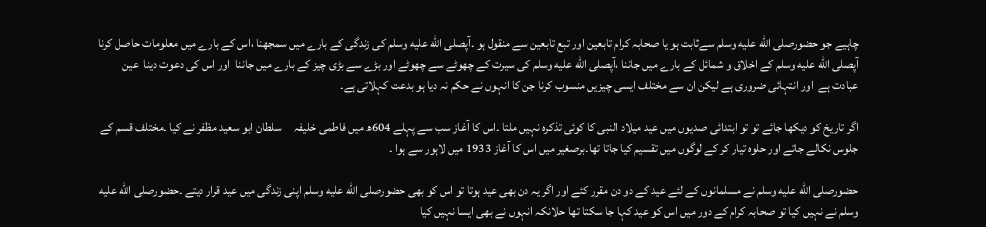چاہیے جو حضورصلى الله عليه وسلم سےثابت ہو یا صحابہ کرام تابعین اور تبع تابعین سے منقول ہو ۔آپصلى الله عليه وسلم کی زندگی کے بارے میں سمجھنا ،اس کے بارے میں معلومات حاصل کرنا آپصلى الله عليه وسلم کے اخلاق و شمائل کے بارے میں جاننا ،آپصلى الله عليه وسلم کی سیرت کے چھوٹے سے چھوٹے اور بڑے سے بڑی چیز کے بارے میں جاننا  اور اس کی دعوت دینا  عین عبادت ہے  اور انتہائی ضروری ہے لیکن ان سے مختلف ایسی چیزیں منسوب کرنا جن کا انہوں نے حکم نہ دیا ہو بدعت کہلاتی ہے۔

اگر تاریخ کو دیکھا جائے تو تو ابتدائی صدیوں میں عید میلاد النبی کا کوئی تذکرہ نہیں ملتا ۔اس کا آغاز سب سے پہلے 604ھ میں فاطمی خلیفہ     سلطان ابو سعید مظفر نے کیا ۔مختلف قسم کے جلوس نکالے جاتے اور حلوہ تیار کر کے لوگوں میں تقسیم کیا جاتا تھا۔برصغیر میں اس کا آغاز 1933 میں لاہور سے ہوا ۔

حضورصلى الله عليه وسلم نے مسلمانوں کے لئے عید کے دو دن مقرر کئے اور اگر یہ دن بھی عید ہوتا تو اس کو بھی حضورصلى الله عليه وسلم اپنی زندگی میں عید قرار دیتے ۔حضورصلى الله عليه وسلم نے نہیں کیا تو صحابہ کرام کے دور میں اس کو عید کہا جا سکتا تھا حلانکہ انہوں نے بھی ایسا نہیں کیا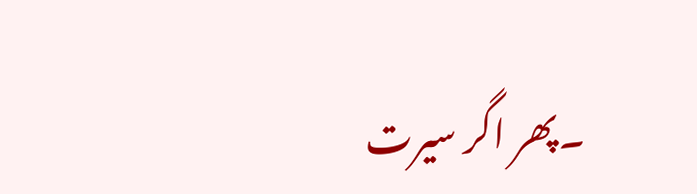۔پھر اگر سیرت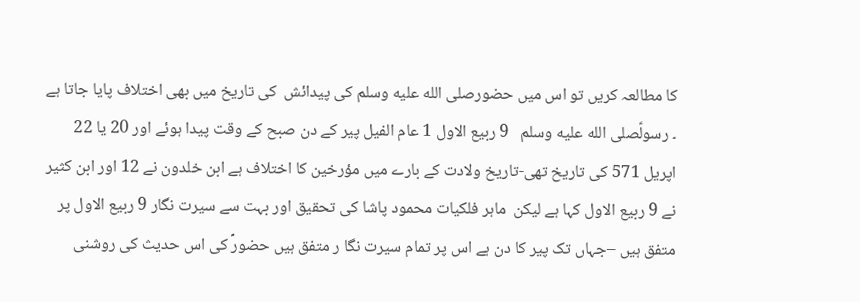کا مطالعہ کریں تو اس میں حضورصلى الله عليه وسلم کی پیدائش  کی تاریخ میں بھی اختلاف پایا جاتا ہے ۔ رسولؑصلى الله عليه وسلم   9 ربیع الاول 1 عام الفیل پیر کے دن صبح کے وقت پیدا ہوئے اور 20 یا 22 اپریل 571 کی تاریخ تھی-تاریخ ولادت کے بارے میں مؤرخین کا اختلاف ہے ابن خلدون نے 12 اور ابن کثیر نے 9 ربیع الاول کہا ہے لیکن  ماہر فلکیات محمود پاشا کی تحقیق اور بہت سے سیرت نگار 9 ربیع الاول پر متفق ہیں –جہاں تک پیر کا دن ہے اس پر تمام سیرت نگا ر متفق ہیں حضورؐ کی اس حدیث کی روشنی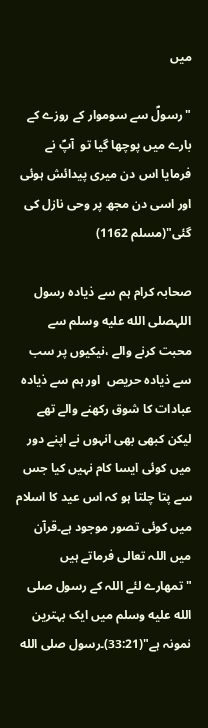میں

"رسولؐ سے سوموار کے روزے کے بارے میں پوچھا گیا تو  آپؐ نے فرمایا اس دن میری پیدائش ہوئی اور اسی دن مجھ پر وحی نازل کی گئی"(مسلم 1162)

صحابہ کرام ہم سے ذیادہ رسول اللہصلى الله عليه وسلم سے محبت کرنے والے ،نیکیوں پر سب سے ذیادہ حریص  اور ہم سے ذیادہ عبادات کا شوق رکھنے والے تھے لیکن کبھی بھی انہوں نے اپنے دور میں کوئی ایسا کام نہیں کیا جس سے پتا چلتا ہو کہ اس عید کا اسلام میں کوئی تصور موجود ہے۔قرآن میں اللہ تعالی فرماتے ہیں "تمھارے لئے اللہ کے رسول صلى الله عليه وسلم میں ایک بہترین نمونہ ہے"(33:21)۔رسول صلى الله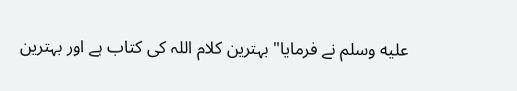عليه وسلم نے فرمایا"بہترین کلام اللہ کی کتاب ہے اور بہترین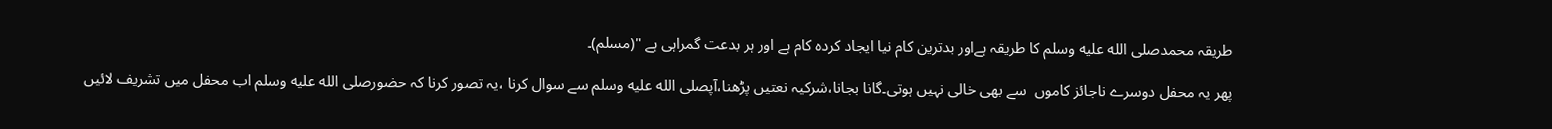طریقہ محمدصلى الله عليه وسلم کا طریقہ ہےاور بدترین کام نیا ایجاد کردہ کام ہے اور ہر بدعت گمراہی ہے "(مسلم)۔

پھر یہ محفل دوسرے ناجائز کاموں  سے بھی خالی نہیں ہوتی۔گانا بجانا،شرکیہ نعتیں پڑھنا،آپصلى الله عليه وسلم سے سوال کرنا ،یہ تصور کرنا کہ حضورصلى الله عليه وسلم اب محفل میں تشریف لائیں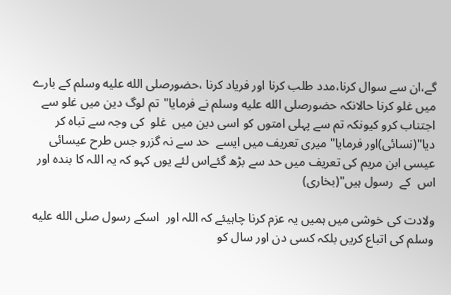گے،ان سے سوال کرنا،مدد طلب کرنا اور فریاد کرنا ،حضورصلى الله عليه وسلم کے بارے میں غلو کرنا حالانکہ حضورصلى الله عليه وسلم نے فرمایا"تم لوگ دین میں غلو سے اجتناب کرو کیونکہ تم سے پہلی امتوں کو اسی دین میں  غلو  کی وجہ سے تباہ کر دیا"(نسائی)اور فرمایا"میری تعریف میں ایسے  حد سے نہ گزرو جس طرح عیسائی عیسی ابن مریم کی تعریف میں حد سے بڑھ گئےاس لئے یوں کہو کہ یہ اللہ کا بندہ اور  اس  کے  رسول ہیں"(بخاری)

ولادت کی خوشی میں ہمیں یہ عزم کرنا چاہیئے کہ اللہ اور  اسکے رسول صلى الله عليه وسلم کی اتباع کریں بلکہ کسی دن اور سال کو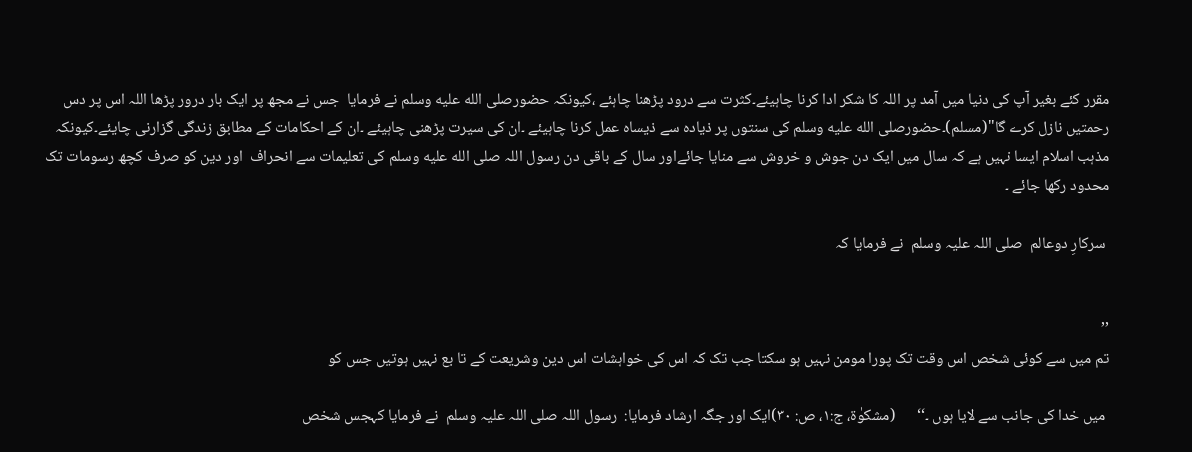مقرر کئے بغیر آپ کی دنیا میں آمد پر اللہ کا شکر ادا کرنا چاہیئے۔کثرت سے درود پڑھنا چاہئے ،کیونکہ حضورصلى الله عليه وسلم نے فرمایا  جس نے مجھ پر ایک بار درور پڑھا اللہ اس پر دس رحمتیں نازل کرے گا"(مسلم)۔حضورصلى الله عليه وسلم کی سنتوں پر ذیادہ سے ذیساہ عمل کرنا چاہیئے ۔ان کی سیرت پڑھنی چاہیئے ۔ان کے احکامات کے مطابق زندگی گزارنی چایئے۔کیونکہ مذہب اسلام ایسا نہیں ہے کہ سال میں ایک دن جوش و خروش سے منایا جائےاور سال کے باقی دن رسول اللہ صلى الله عليه وسلم کی تعلیمات سے انحراف  اور دین کو صرف کچھ رسومات تک محدود رکھا جائے ۔

 سرکارِ دوعالم  صلی اللہ علیہ وسلم  نے فرمایا کہ


’’
تم میں سے کوئی شخص اس وقت تک پورا مومن نہیں ہو سکتا جب تک کہ اس کی خواہشات اس دین وشریعت کے تا بع نہیں ہوتیں جس کو

 میں خدا کی جانب سے لایا ہوں ۔‘‘      (مشکوٰۃ، ج:۱، ص: ۳۰)ایک اور جگہ ارشاد فرمایا:  رسول اللہ صلی اللہ علیہ وسلم  نے فرمایا کہجس شخص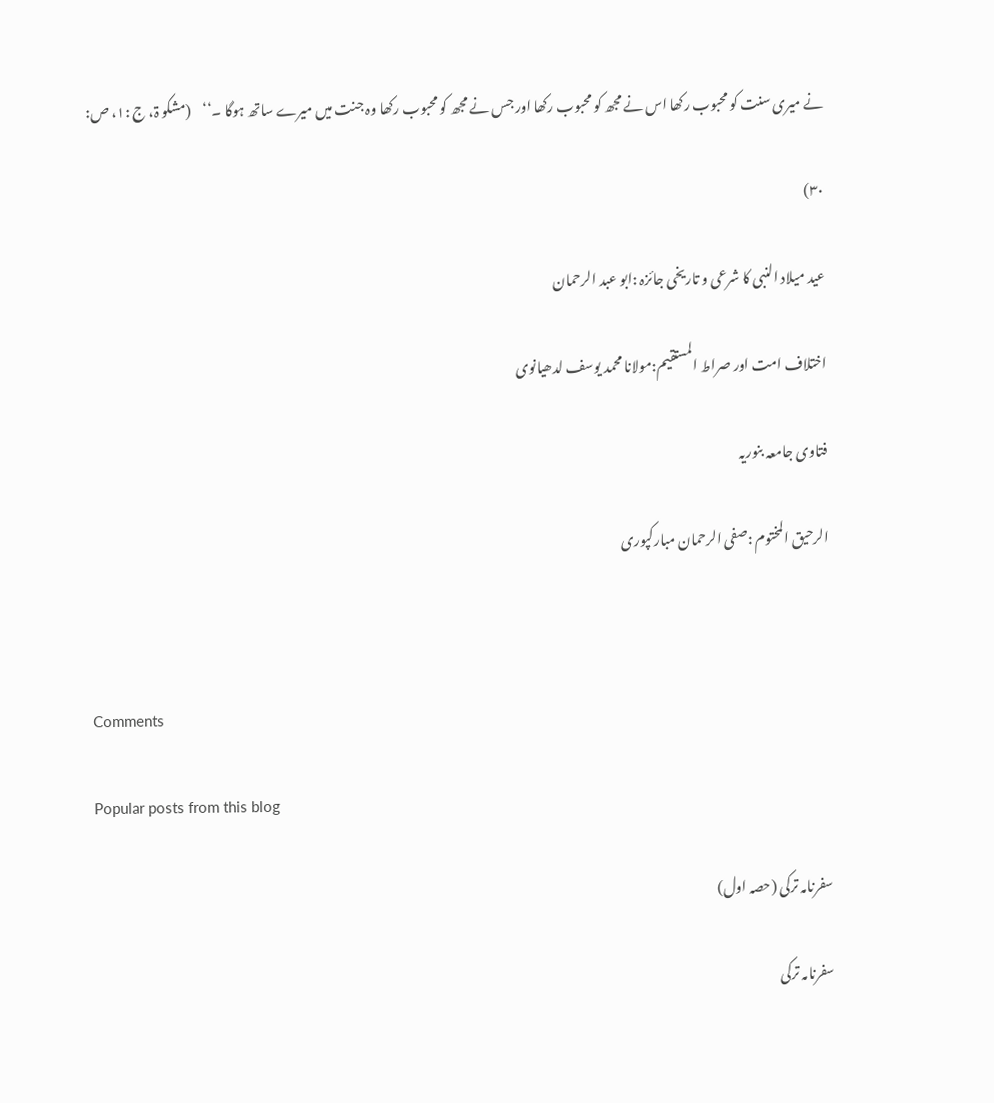نے میری سنت کو محبوب رکھا اس نے مجھ کو محبوب رکھا اور جس نے مجھ کو محبوب رکھا وہ جنت میں میرے ساتھ ہوگا ۔‘‘    (مشکو ۃ، ج :۱، ص:

۳۰)

عید میلاد النبی کا شرعی و تاریخی جائزہ :ابو عبد الرحمان

اختلاف امت اور صراط المستقیم:مولانا محمد یوسف لدھیانوی

فتاوی جامعہ بنوریہ

الرحیق المختوم :صفی الرحمان مبارکپوری



Comments

Popular posts from this blog

سفرنامہ ترکی (حصہ اول)

سفرنامہ ترکی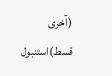(آخری قسط)استنبول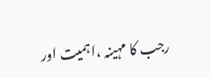رجب کا مہینہ ،اہمیت اور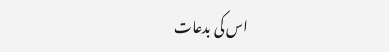اس کی بدعات